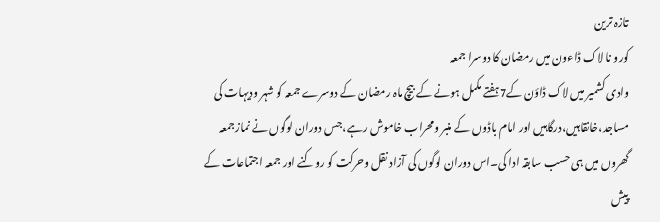تازہ ترین
کورو نا لاک ڈاءون میں رمضان کا دوسرا جمعہ
وادی کشمیر میں لاک ڈاؤن کے7ہفتے مکمل ہونے کے بیچ ماہ رمضان کے دوسرے جمعہ کو شہر ودیہات کی مساجد،خانقاہیں،درگاہیں اور امام باڈوں کے منبر ومحراب خاموش رہے،جس دوران لوگوں نے نمازجمعہ گھروں میں ہی حسب سابقہ ادا کی۔اس دوران لوگوں کی آزاد نقل وحرکت کو روکنے اور جمعہ اجتماعات کے پیش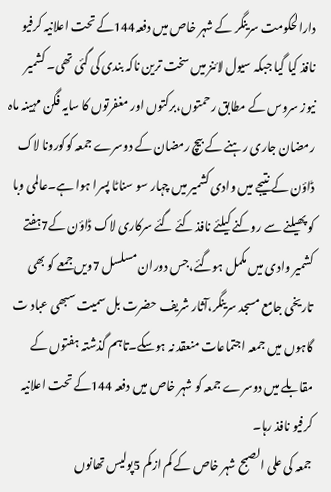دارالحکومت سرینگر کے شہر خاص میں دفعہ144کے تحت اعلانیہ کرفیو نافذ کیا گیا جبکہ سیول لائنز میں سخت ترین ناکہ بندی کی گئی تھی۔ کشمیر نیوز سروس کے مطابق رحمتوں،برکتوں اور مغفرتوں کا سایہ فگن مہینہ ماہ رمضان جاری رہنے کے بیچ رمضان کے دوسرے جمعہ کوکورونا لاک ڈاؤن کے نتیجے میں وادی کشمیر میں چہار سو سناٹا پسرا ہوا ہے۔عالمی وبا کو پھیلنے سے روکنے کیلئے نافذ کئے گئے سرکاری لاک ڈاؤن کے7ہفتے کشمیر وادی میں مکمل ہوگئے،جس دوران مسلسل 7ویں جمعے کو بھی تاریخی جامع مسجد سرینگر،آثار شریف حضرت بل سمیت سبھی عباد ت گاہوں میں جمعہ اجتماعات منعقد نہ ہوسکے۔تاہم گذشتہ ہفتوں کے مقابلے میں دوسرے جمعہ کو شہر خاص میں دفعہ 144کے تحت اعلانیہ کرفیو نافذ رہا۔
جمعہ کی علی الصبح شہر خاص کے کم ازکم 5پولیس تھانوں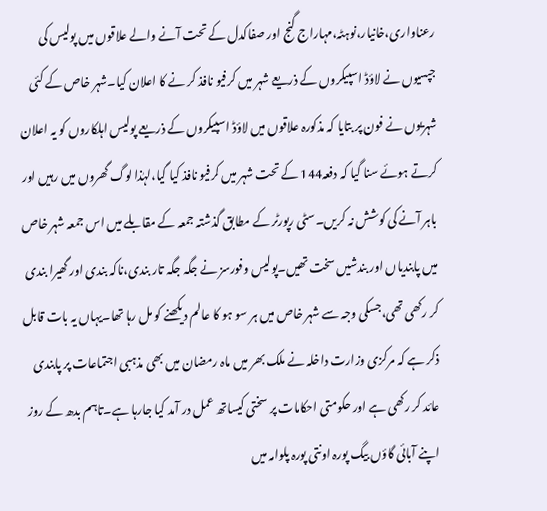رعناواری،خانیار،نوہٹہ،مہاراج گنج اور صفاکدل کے تحت آنے والے علاقوں میں پولیس کی جپسیوں نے لاؤڈ اسپیکروں کے ذریعے شہر میں کرفیو نافذ کر نے کا اعلان کیا۔شہر خاص کے کئی شہریوں نے فون پر بتایا کہ مذکورہ علاقوں میں لاؤڈ اسپیکروں کے ذریعے پولیس اہلکاروں کو یہ اعلان کرتے ہوئے سنا گیا کہ دفعہ144 کے تحت شہر میں کرفیو نافذ کیا گیا،لہٰذا لوگ گھروں میں رہیں اور باہر آنے کی کوشش نہ کریں۔سٹی رپورٹر کے مطابق گذشتہ جمعہ کے مقابلے میں اس جمعہ شہر خاص میں پابندیاں اور بندشیں سخت تھیں۔پولیس وفورسز نے جگہ جگہ تار بندی،ناکہ بندی اور گھیرا بندی کر رکھی تھی،جسکی وجہ سے شہر خاص میں ہر سو ہو کا عالم دیکھنے کو مل رہا تھا۔یہاں یہ بات قابل ذکر ہے کہ مرکزی وزارت داخلہ نے ملک بھر میں ماہ رمضان میں بھی مذہبی اجتماعات پر پابندی عائد کر رکھی ہے اور حکومتی احکامات پر سختی کیساتھ عمل در آمد کیا جارہا ہے۔تاہم بدھ کے روز اپنے آبائی گاؤں بیگ پورہ اونتی پورہ پلوامہ میں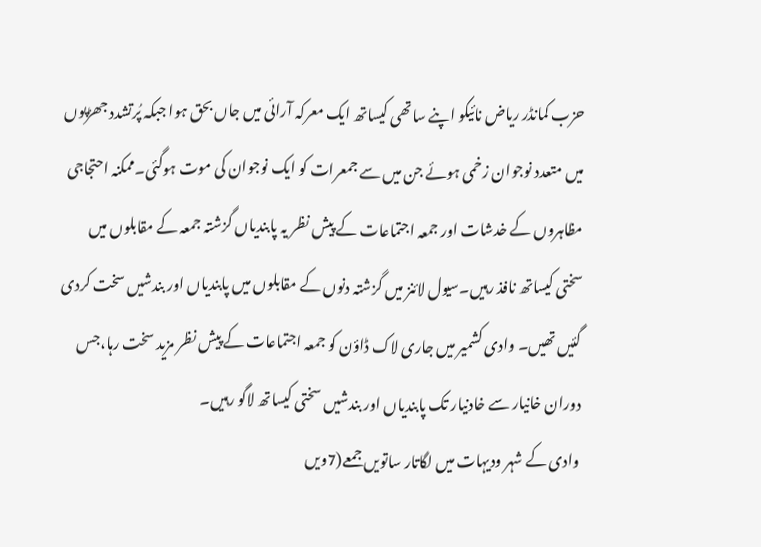حزب کمانڈر ریاض نائیکو اپنے ساتھی کیساتھ ایک معرکہ آرائی میں جاں بحق ہوا جبکہ پُرتشدد جھڑپوں میں متعدد نوجوان زخمی ہوئے جن میں سے جمعرات کو ایک نوجوان کی موت ہوگئی۔ممکنہ احتجاجی مظاہروں کے خدشات اور جمعہ اجتماعات کے پیش نظر یہ پابندیاں گزشتہ جمعہ کے مقابلوں میں سختی کیساتھ نافذ رہیں۔سیول لائنز میں گزشتہ دنوں کے مقابلوں میں پابندیاں اور بندشیں سخت کردی گئیں تھیں۔ وادی کشمیر میں جاری لاک ڈاؤن کو جمعہ اجتماعات کے پیش نظر مزید سخت رہا،جس دوران خانیار سے خادنیار تک پابندیاں اور بندشیں سختی کیساتھ لاگو رہیں۔
وادی کے شہر ودیہات میں لگاتار ساتویں جمعے(7ویں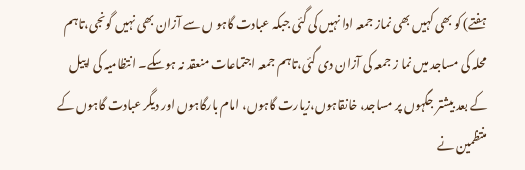ہفتے) کو بھی کہیں بھی نماز جمعہ ادا نہیں کی گئی جبکہ عبادت گاہو ں سے آزان بھی نہیں گونجی،تاہم محلہ کی مساجد میں نما ز جمعہ کی آزان دی گئی،تاہم جمعہ اجتماعات منعقد نہ ہوسکے۔ انتظامیہ کی اپیل کے بعد بیشتر جگہوں پر مساجد، خانقاہوں،زیارت گاہوں، امام بارگاہوں اور دیگر عبادت گاہوں کے منتظمین نے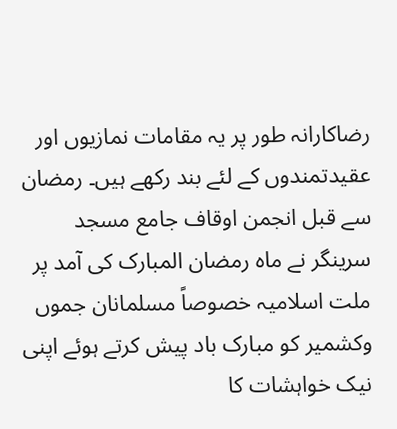رضاکارانہ طور پر یہ مقامات نمازیوں اور عقیدتمندوں کے لئے بند رکھے ہیں۔ رمضان سے قبل انجمن اوقاف جامع مسجد سرینگر نے ماہ رمضان المبارک کی آمد پر ملت اسلامیہ خصوصاً مسلمانان جموں وکشمیر کو مبارک باد پیش کرتے ہوئے اپنی نیک خواہشات کا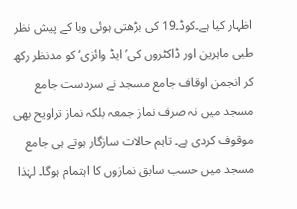اظہار کیا ہے۔کوڈ۔19 کی بڑھتی ہوئی وبا کے پیش نظر طبی ماہرین اور ڈاکٹروں کی’ایڈ وائزی‘ کو مدنظر رکھ کر انجمن اوقاف جامع مسجد نے سردست جامع مسجد میں نہ صرف نماز جمعہ بلکہ نماز تراویح بھی موقوف کردی ہے۔ تاہم حالات سازگار ہوتے ہی جامع مسجد میں حسب سابق نمازوں کا اہتمام ہوگا۔ لہٰذا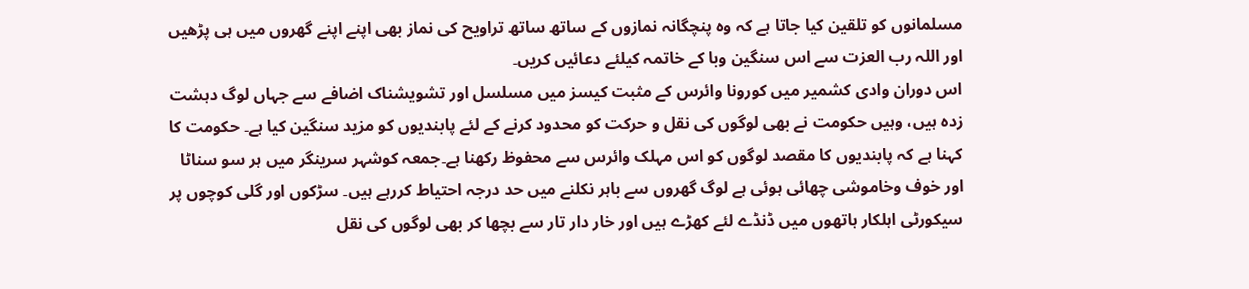مسلمانوں کو تلقین کیا جاتا ہے کہ وہ پنچگانہ نمازوں کے ساتھ ساتھ تراویح کی نماز بھی اپنے اپنے گھروں میں ہی پڑھیں اور اللہ رب العزت سے اس سنگین وبا کے خاتمہ کیلئے دعائیں کریں۔
اس دوران وادی کشمیر میں کورونا وائرس کے مثبت کیسز میں مسلسل اور تشویشناک اضافے سے جہاں لوگ دہشت زدہ ہیں، وہیں حکومت نے بھی لوگوں کی نقل و حرکت کو محدود کرنے کے لئے پابندیوں کو مزید سنگین کیا ہے۔ حکومت کا کہنا ہے کہ پابندیوں کا مقصد لوگوں کو اس مہلک وائرس سے محفوظ رکھنا ہے۔جمعہ کوشہر سرینگر میں ہر سو سناٹا اور خوف وخاموشی چھائی ہوئی ہے لوگ گھروں سے باہر نکلنے میں حد درجہ احتیاط کررہے ہیں۔ سڑکوں اور گلی کوچوں پر سیکورٹی اہلکار ہاتھوں میں ڈنڈے لئے کھڑے ہیں اور خار دار تار سے بچھا کر بھی لوگوں کی نقل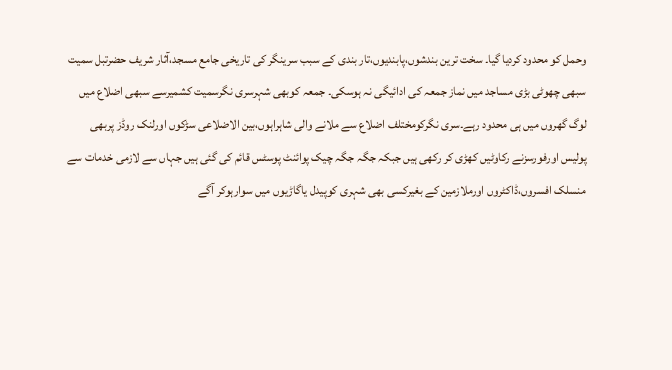وحمل کو محدود کردیا گیا۔ سخت ترین بندشوں،پابندیوں،تار بندی کے سبب سرینگر کی تاریخی جامع مسجد،آثار شریف حضرتبل سمیت سبھی چھوٹی بڑی مساجد میں نماز جمعہ کی ادائیگی نہ ہوسکی۔ جمعہ کوبھی شہرسری نگرسمیت کشمیرسے سبھی اضلاع میں لوگ گھروں میں ہی محدود رہے۔سری نگرکومختلف اضلاع سے ملانے والی شاہراہوں،بین الاضلاعی سڑکوں اورلنک روڈز پربھی پولیس اورفورسزنے رکاوٹیں کھڑی کر رکھی ہیں جبکہ جگہ جگہ چیک پوائنٹ پوسٹس قائم کی گئی ہیں جہاں سے لازمی خدمات سے منسلک افسروں،ڈاکٹروں اورملازمین کے بغیرکسی بھی شہری کوپیدل یاگاڑیوں میں سوارہوکر آگے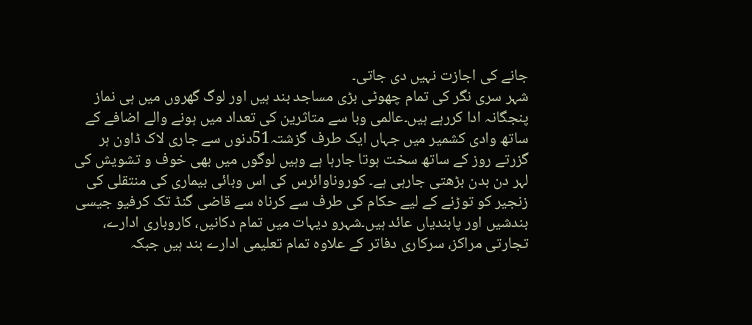جانے کی اجازت نہیں دی جاتی۔
شہر سری نگر کی تمام چھوٹی بڑی مساجد بند ہیں اور لوگ گھروں میں ہی نماز پنجگانہ ادا کررہے ہیں۔عالمی وبا سے متاثرین کی تعداد میں ہونے والے اضافے کے ساتھ وادی کشمیر میں جہاں ایک طرف گزشتہ51دنوں سے جاری لاک ڈاون ہر گزرتے روز کے ساتھ سخت ہوتا جارہا ہے وہیں لوگوں میں بھی خوف و تشویش کی لہر دن بدن بڑھتی جارہی ہے۔ کوروناوائرس کی اس وبائی بیماری کی منتقلی کی زنجیر کو توڑنے کے لیے حکام کی طرف سے کرناہ سے قاضی گنڈ تک کرفیو جیسی بندشیں اور پابندیاں عائد ہیں۔شہرو دیہات میں تمام دکانیں، کاروباری ادارے، تجارتی مراکز، سرکاری دفاتر کے علاوہ تمام تعلیمی ادارے بند ہیں جبکہ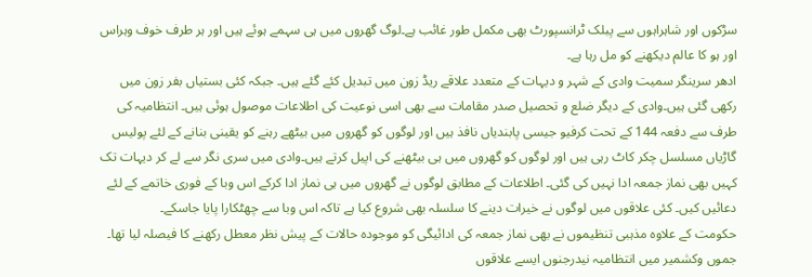سڑکوں اور شاہراہوں سے پبلک ٹرانسپورٹ بھی مکمل طور غائب ہے۔لوگ گھروں میں ہی سہمے ہوئے ہیں اور ہر طرف خوف وہراس اور ہو کا عالم دیکھنے کو مل رہا ہے۔
ادھر سرینگر سمیت وادی کے شہر و دیہات کے متعدد علاقے ریڈ زون میں تبدیل کئے گئے ہیں۔ جبکہ کئی بستیاں بفر زون میں رکھی گئی ہیں۔وادی کے دیگر ضلع و تحصیل صدر مقامات سے بھی اسی نوعیت کی اطلاعات موصول ہوئی ہیں۔ انتظامیہ کی طرف سے دفعہ 144 کے تحت کرفیو جیسی پابندیاں نافذ ہیں اور لوگوں کو گھروں میں بیٹھے رہنے کو یقینی بنانے کے لئے پولیس گاڑیاں مسلسل چکر کاٹ رہی ہیں اور لوگوں کو گھروں میں ہی بیٹھنے کی اپیل کرتے ہیں۔وادی میں سری نگر سے لے کر دیہات تک کہیں بھی نماز جمعہ ادا نہیں کی گئی۔ اطلاعات کے مطابق لوگوں نے گھروں میں ہی نماز ادا کرکے اس وبا کے فوری خاتمے کے لئے دعائیں کیں۔ کئی علاقوں میں لوگوں نے خیرات دینے کا سلسلہ بھی شروع کیا ہے تاکہ اس وبا سے چھٹکارا پایا جاسکے۔
حکومت کے علاوہ مذہبی تنظیموں نے بھی نماز جمعہ کی ادائیگی کو موجودہ حالات کے پیش نظر معطل رکھنے کا فیصلہ لیا تھا۔ جموں وکشمیر میں انتظامیہ نیدرجنوں ایسے علاقوں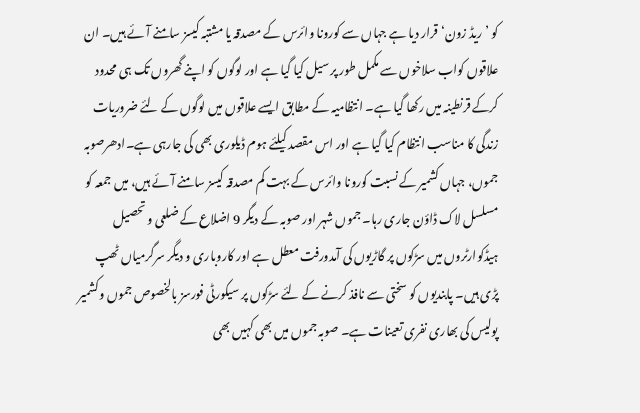کو ’ریڈ زون‘ قرار دیا ہے جہاں سے کورونا وائرس کے مصدقہ یا مشتبہ کیسز سامنے آئے ہیں۔ ان علاقوں کواب سلاخوں سے مکمل طور پر سیل کیا گیا ہے اور لوگوں کو اپنے گھروں تک ہی محدود کرکے قرنطینہ میں رکھا گیا ہے۔ انتظامیہ کے مطابق ایسے علاقوں میں لوگوں کے لئے ضروریات زندگی کا مناسب انتظام کیا گیا ہے اور اس مقصد کیلئے ہوم ڈیلوری بھی کی جارہی ہے۔ادھرصوبہ جموں، جہاں کشمیر کے نسبت کورونا وائرس کے بہت کم مصدقہ کیسز سامنے آئے ہیں، میں جمعہ کو مسلسل لاک ڈاؤن جاری رہا۔ جموں شہر اور صوبہ کے دیگر 9 اضلاع کے ضلعی و تحصیل ہیڈکوارٹروں میں سڑکوں پر گاڑیوں کی آمدورفت معطل ہے اور کاروباری و دیگر سرگرمیاں ٹھپ پڑی ہیں۔ پابندیوں کو سختی سے نافذ کرنے کے لئے سڑکوں پر سیکورٹی فورسز بالخصوص جموں وکشمیر پولیس کی بھاری نفری تعینات ہے۔ صوبہ جموں میں بھی کہیں بھی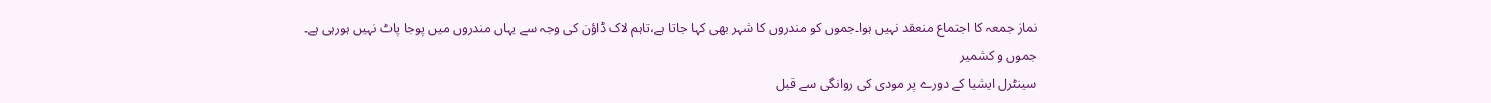نماز جمعہ کا اجتماع منعقد نہیں ہوا۔جموں کو مندروں کا شہر بھی کہا جاتا ہے،تاہم لاک ڈاؤن کی وجہ سے یہاں مندروں میں پوجا پاٹ نہیں ہورہی ہے۔
جموں و کشمیر
سینٹرل ایشیا کے دورے پر مودی کی روانگی سے قبل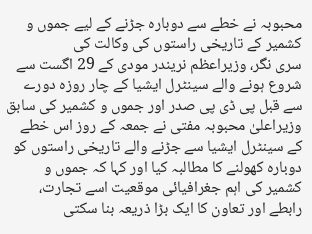محبوبہ نے خطے سے دوبارہ جڑنے کے لیے جموں و کشمیر کے تاریخی راستوں کی وکالت کی
سری نگر، وزیراعظم نریندر مودی کے 29 اگست سے شروع ہونے والے سینٹرل ایشیا کے چار روزہ دورے سے قبل پی ڈی پی صدر اور جموں و کشمیر کی سابق وزیراعلیٰ محبوبہ مفتی نے جمعہ کے روز اس خطے کے سینٹرل ایشیا سے جڑنے والے تاریخی راستوں کو دوبارہ کھولنے کا مطالبہ کیا اور کہا کہ جموں و کشمیر کی اہم جغرافیائی موقعیت اسے تجارت، رابطے اور تعاون کا ایک بڑا ذریعہ بنا سکتی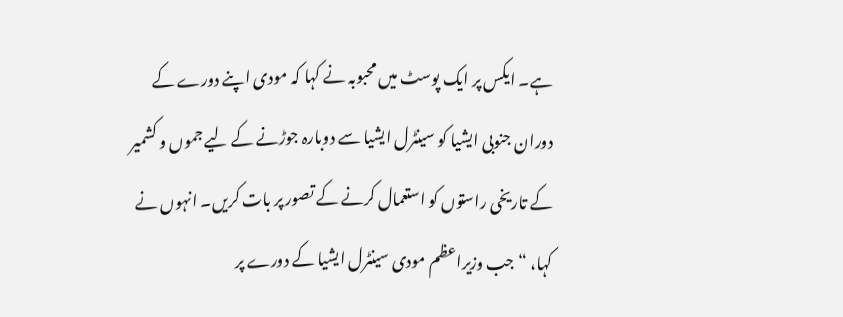ہے۔ ایکس پر ایک پوسٹ میں محبوبہ نے کہا کہ مودی اپنے دورے کے دوران جنوبی ایشیا کو سینٹرل ایشیا سے دوبارہ جوڑنے کے لیے جموں و کشمیر کے تاریخی راستوں کو استعمال کرنے کے تصور پر بات کریں۔ انہوں نے کہا، “جب وزیراعظم مودی سینٹرل ایشیا کے دورے پر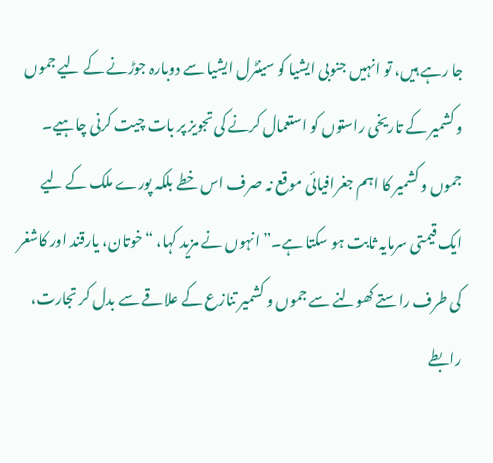جا رہے ہیں، تو انہیں جنوبی ایشیا کو سینٹرل ایشیا سے دوبارہ جوڑنے کے لیے جموں و کشمیر کے تاریخی راستوں کو استعمال کرنے کی تجویز پر بات چیت کرنی چاہیے۔
جموں و کشمیر کا اہم جغرافیائی موقع نہ صرف اس خطے بلکہ پورے ملک کے لیے ایک قیمتی سرمایہ ثابت ہو سکتا ہے۔” انہوں نے مزید کہا، “خوتان، یارقند اور کاشغر کی طرف راستے کھولنے سے جموں و کشمیر تنازع کے علاقے سے بدل کر تجارت، رابطے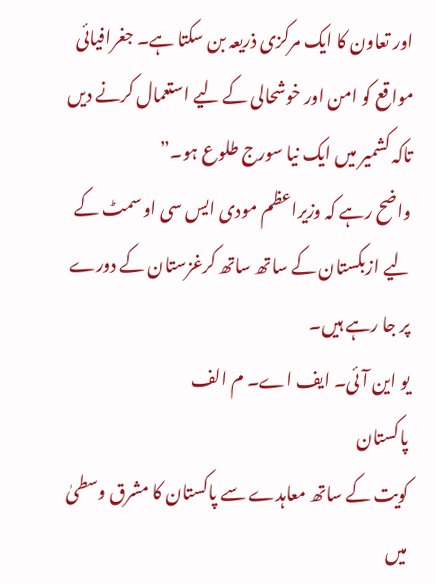اور تعاون کا ایک مرکزی ذریعہ بن سکتا ہے۔ جغرافیائی مواقع کو امن اور خوشحالی کے لیے استعمال کرنے دیں تاکہ کشمیر میں ایک نیا سورج طلوع ہو۔”
واضح رہے کہ وزیراعظم مودی ایس سی او سمٹ کے لیے ازبکستان کے ساتھ ساتھ کرغزستان کے دورے پر جا رہے ہیں۔
یو این آئی۔ ایف اے۔ م الف
پاکستان
کویت کے ساتھ معاہدے سے پاکستان کا مشرق وسطیٰ میں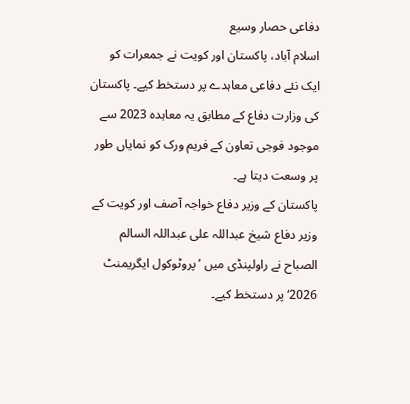دفاعی حصار وسیع
اسلام آباد، پاکستان اور کویت نے جمعرات کو ایک نئے دفاعی معاہدے پر دستخط کیے۔ پاکستان کی وزارت دفاع کے مطابق یہ معاہدہ 2023 سے موجود فوجی تعاون کے فریم ورک کو نمایاں طور پر وسعت دیتا ہے۔
پاکستان کے وزیر دفاع خواجہ آصف اور کویت کے وزیر دفاع شیخ عبداللہ علی عبداللہ السالم الصباح نے راولپنڈی میں ’پروٹوکول ایگریمنٹ 2026‘ پر دستخط کیے۔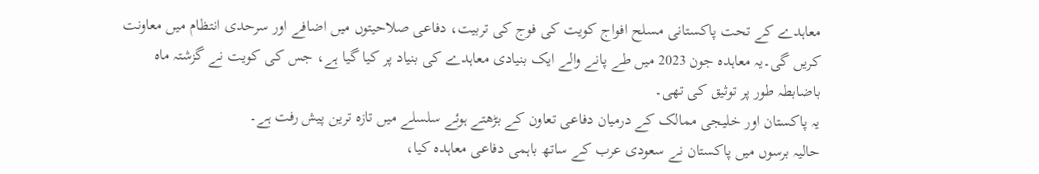معاہدے کے تحت پاکستانی مسلح افواج کویت کی فوج کی تربیت، دفاعی صلاحیتوں میں اضافے اور سرحدی انتظام میں معاونت کریں گی۔یہ معاہدہ جون 2023 میں طے پانے والے ایک بنیادی معاہدے کی بنیاد پر کیا گیا ہے، جس کی کویت نے گزشتہ ماہ باضابطہ طور پر توثیق کی تھی۔
یہ پاکستان اور خلیجی ممالک کے درمیان دفاعی تعاون کے بڑھتے ہوئے سلسلے میں تازہ ترین پیش رفت ہے۔
حالیہ برسوں میں پاکستان نے سعودی عرب کے ساتھ باہمی دفاعی معاہدہ کیا،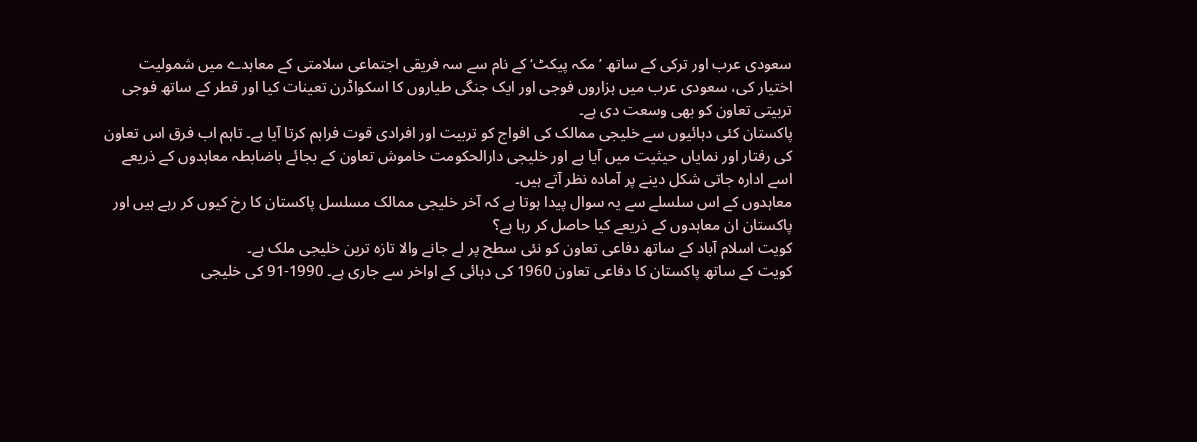سعودی عرب اور ترکی کے ساتھ ’مکہ پیکٹ‘ کے نام سے سہ فریقی اجتماعی سلامتی کے معاہدے میں شمولیت اختیار کی، سعودی عرب میں ہزاروں فوجی اور ایک جنگی طیاروں کا اسکواڈرن تعینات کیا اور قطر کے ساتھ فوجی تربیتی تعاون کو بھی وسعت دی ہے۔
پاکستان کئی دہائیوں سے خلیجی ممالک کی افواج کو تربیت اور افرادی قوت فراہم کرتا آیا ہے۔ تاہم اب فرق اس تعاون کی رفتار اور نمایاں حیثیت میں آیا ہے اور خلیجی دارالحکومت خاموش تعاون کے بجائے باضابطہ معاہدوں کے ذریعے اسے ادارہ جاتی شکل دینے پر آمادہ نظر آتے ہیں۔
معاہدوں کے اس سلسلے سے یہ سوال پیدا ہوتا ہے کہ آخر خلیجی ممالک مسلسل پاکستان کا رخ کیوں کر رہے ہیں اور پاکستان ان معاہدوں کے ذریعے کیا حاصل کر رہا ہے؟
کویت اسلام آباد کے ساتھ دفاعی تعاون کو نئی سطح پر لے جانے والا تازہ ترین خلیجی ملک ہے۔
کویت کے ساتھ پاکستان کا دفاعی تعاون 1960 کی دہائی کے اواخر سے جاری ہے۔ 1990-91 کی خلیجی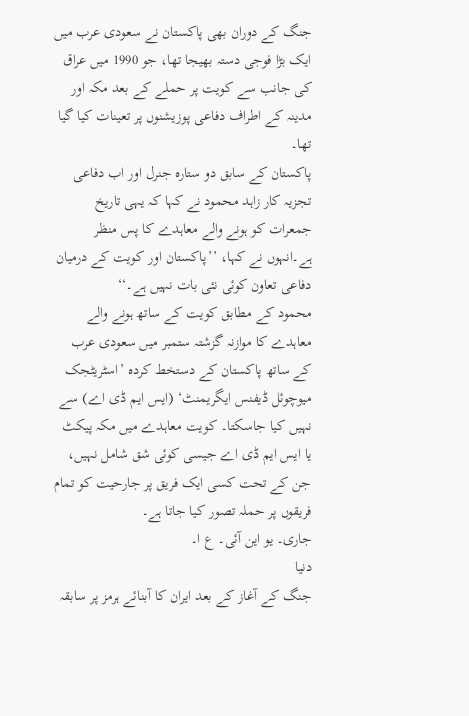جنگ کے دوران بھی پاکستان نے سعودی عرب میں ایک بڑا فوجی دستہ بھیجا تھا، جو 1990 میں عراق کی جانب سے کویت پر حملے کے بعد مکہ اور مدینہ کے اطراف دفاعی پوزیشنوں پر تعینات کیا گیا تھا۔
پاکستان کے سابق دو ستارہ جنرل اور اب دفاعی تجزیہ کار زاہد محمود نے کہا کہ یہی تاریخ جمعرات کو ہونے والے معاہدے کا پس منظر ہے۔انہوں نے کہا، ’’پاکستان اور کویت کے درمیان دفاعی تعاون کوئی نئی بات نہیں ہے۔‘‘
محمود کے مطابق کویت کے ساتھ ہونے والے معاہدے کا موازنہ گزشتہ ستمبر میں سعودی عرب کے ساتھ پاکستان کے دستخط کردہ ’اسٹریٹجک میوچوئل ڈیفنس ایگریمنٹ‘ (ایس ایم ڈی اے) سے نہیں کیا جاسکتا۔ کویت معاہدے میں مکہ پیکٹ یا ایس ایم ڈی اے جیسی کوئی شق شامل نہیں، جن کے تحت کسی ایک فریق پر جارحیت کو تمام فریقوں پر حملہ تصور کیا جاتا ہے۔
جاری۔ یو این آئی۔ ع ا۔
دنیا
جنگ کے آغاز کے بعد ایران کا آبنائے ہرمز پر سابقہ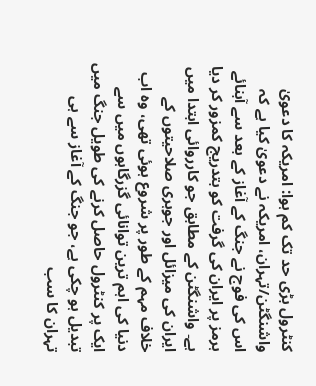کنٹرول بڑی حد تک کم ہوا: امریکہ کا دعویٰ
واشنگٹن/تہران، امریکہ نے دعویٰ کیا ہے کہ اس کی فوج نے جنگ کے آغاز کے بعد سے آبنائے ہرمز پر ایران کی گرفت کو بتدریج کمزور کر دیا ہے۔ واشنگٹن کے مطابق جو کارروائی ابتدا میں ایران کی میزائل اور جوہری صلاحیتوں کے خلاف مہم کے طور پر شروع ہوئی تھی، وہ اب دنیا کی اہم ترین توانائی گزرگاہوں میں سے ایک پر کنٹرول حاصل کرنے کی طویل جنگ میں تبدیل ہو چکی ہے، جو جنگ کے آغاز سے ہی تہران کا سب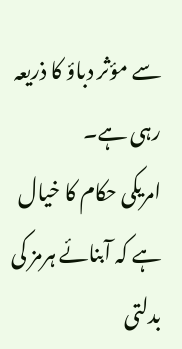سے مؤثر دباؤ کا ذریعہ رہی ہے۔
امریکی حکام کا خیال ہے کہ آبنائے ہرمز کی بدلتی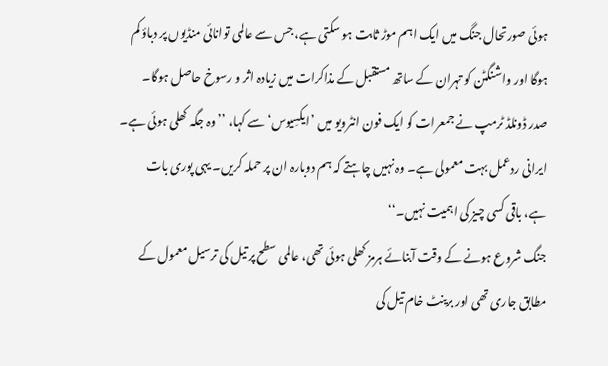ہوئی صورتحال جنگ میں ایک اہم موڑ ثابت ہو سکتی ہے، جس سے عالمی توانائی منڈیوں پر دباؤ کم ہوگا اور واشنگٹن کو تہران کے ساتھ مستقبل کے مذاکرات میں زیادہ اثر و رسوخ حاصل ہوگا۔
صدر ڈونلڈ ٹرمپ نے جمعرات کو ایک فون انٹرویو میں ’ایکسِیوس‘ سے کہا، ’’وہ جگہ کھلی ہوئی ہے۔ ایرانی ردعمل بہت معمولی ہے۔ وہ نہیں چاہتے کہ ہم دوبارہ ان پر حملہ کریں۔ یہی پوری بات ہے، باقی کسی چیز کی اہمیت نہیں۔‘‘
جنگ شروع ہونے کے وقت آبنائے ہرمز کھلی ہوئی تھی، عالمی سطح پر تیل کی ترسیل معمول کے مطابق جاری تھی اور برینٹ خام تیل کی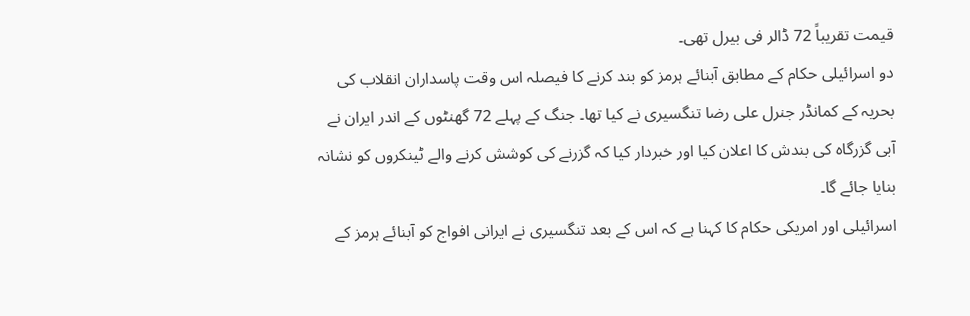قیمت تقریباً 72 ڈالر فی بیرل تھی۔
دو اسرائیلی حکام کے مطابق آبنائے ہرمز کو بند کرنے کا فیصلہ اس وقت پاسداران انقلاب کی بحریہ کے کمانڈر جنرل علی رضا تنگسیری نے کیا تھا۔ جنگ کے پہلے 72 گھنٹوں کے اندر ایران نے آبی گزرگاہ کی بندش کا اعلان کیا اور خبردار کیا کہ گزرنے کی کوشش کرنے والے ٹینکروں کو نشانہ بنایا جائے گا۔
اسرائیلی اور امریکی حکام کا کہنا ہے کہ اس کے بعد تنگسیری نے ایرانی افواج کو آبنائے ہرمز کے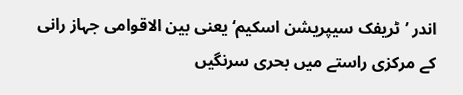اندر ’ٹریفک سیپریشن اسکیم‘ یعنی بین الاقوامی جہاز رانی کے مرکزی راستے میں بحری سرنگیں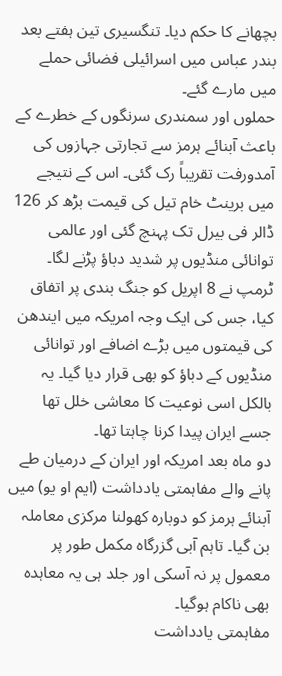بچھانے کا حکم دیا۔ تنگسیری تین ہفتے بعد بندر عباس میں اسرائیلی فضائی حملے میں مارے گئے۔
حملوں اور سمندری سرنگوں کے خطرے کے باعث آبنائے ہرمز سے تجارتی جہازوں کی آمدورفت تقریباً رک گئی۔ اس کے نتیجے میں برینٹ خام تیل کی قیمت بڑھ کر 126 ڈالر فی بیرل تک پہنچ گئی اور عالمی توانائی منڈیوں پر شدید دباؤ پڑنے لگا۔
ٹرمپ نے 8 اپریل کو جنگ بندی پر اتفاق کیا، جس کی ایک وجہ امریکہ میں ایندھن کی قیمتوں میں بڑے اضافے اور توانائی منڈیوں کے دباؤ کو بھی قرار دیا گیا۔ یہ بالکل اسی نوعیت کا معاشی خلل تھا جسے ایران پیدا کرنا چاہتا تھا۔
دو ماہ بعد امریکہ اور ایران کے درمیان طے پانے والے مفاہمتی یادداشت (ایم او یو) میں آبنائے ہرمز کو دوبارہ کھولنا مرکزی معاملہ بن گیا۔ تاہم آبی گزرگاہ مکمل طور پر معمول پر نہ آسکی اور جلد ہی یہ معاہدہ بھی ناکام ہوگیا۔
مفاہمتی یادداشت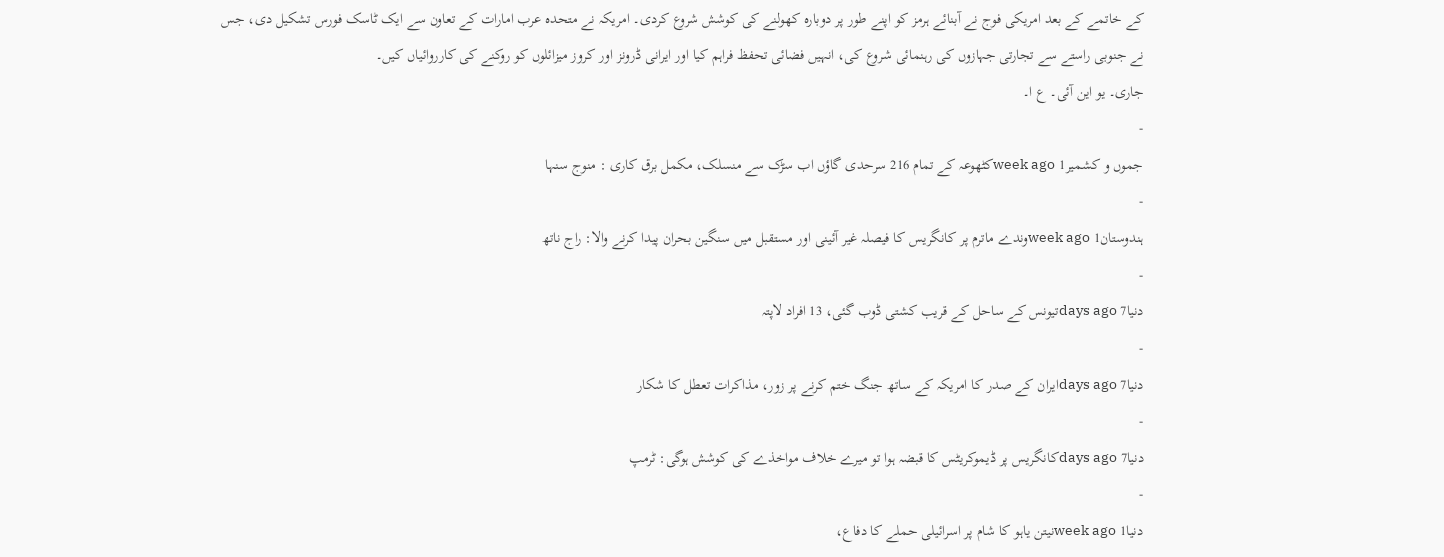کے خاتمے کے بعد امریکی فوج نے آبنائے ہرمز کو اپنے طور پر دوبارہ کھولنے کی کوشش شروع کردی۔ امریکہ نے متحدہ عرب امارات کے تعاون سے ایک ٹاسک فورس تشکیل دی، جس نے جنوبی راستے سے تجارتی جہازوں کی رہنمائی شروع کی، انہیں فضائی تحفظ فراہم کیا اور ایرانی ڈرونز اور کروز میزائلوں کو روکنے کی کارروائیاں کیں۔
جاری۔ یو این آئی۔ ع ا۔
-
جموں و کشمیر1 week agoکٹھوعہ کے تمام 216 سرحدی گاؤں اب سڑک سے منسلک، مکمل برق کاری : منوج سنہا
-
ہندوستان1 week agoوندے ماترم پر کانگریس کا فیصلہ غیر آئینی اور مستقبل میں سنگین بحران پیدا کرنے والا: راج ناتھ
-
دنیا7 days agoتیونس کے ساحل کے قریب کشتی ڈوب گئی، 13 افراد لاپتہ
-
دنیا7 days agoایران کے صدر کا امریکہ کے ساتھ جنگ ختم کرنے پر زور، مذاکرات تعطل کا شکار
-
دنیا7 days agoکانگریس پر ڈیموکریٹس کا قبضہ ہوا تو میرے خلاف مواخذے کی کوشش ہوگی: ٹرمپ
-
دنیا1 week agoنیتن یاہو کا شام پر اسرائیلی حملے کا دفاع،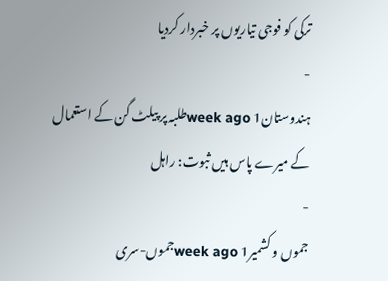ترکی کو فوجی تیاریوں پر خبردار کردیا
-
ہندوستان1 week agoطلبہ پر پیلٹ گن کے استعمال کے میرے پاس ہیں ثبوت: راہل
-
جموں و کشمیر1 week agoجموں-سری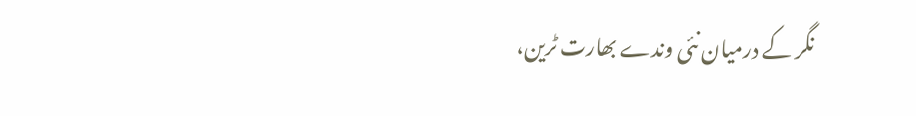نگر کے درمیان نئی وندے بھارت ٹرین،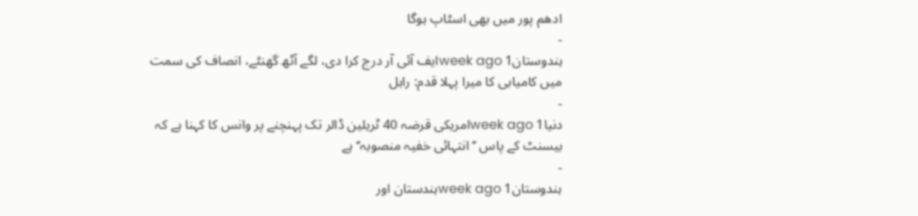ادھم پور میں بھی اسٹاپ ہوگا
-
ہندوستان1 week agoایف آئی آر درج کرا دی، لگے آٹھ گھنٹے، انصاف کی سمت میں کامیابی کا میرا پہلا قدم: راہل
-
دنیا1 week agoامریکی قرضہ 40 ٹریلین ڈالر تک پہنچنے پر وانس کا کہنا ہے کہ بیسنٹ کے پاس ’’انتہائی خفیہ منصوبہ‘‘ ہے
-
ہندوستان1 week agoہندستان اور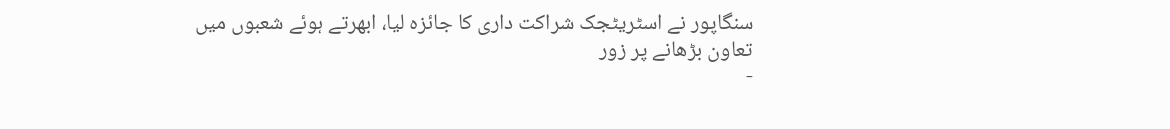سنگاپور نے اسٹریٹجک شراکت داری کا جائزہ لیا، ابھرتے ہوئے شعبوں میں تعاون بڑھانے پر زور
-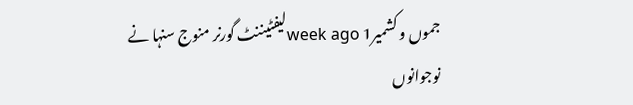جموں و کشمیر1 week agoلیفٹیننٹ گورنر منوج سنہا نے نوجوانوں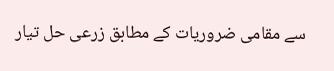سے مقامی ضروریات کے مطابق زرعی حل تیار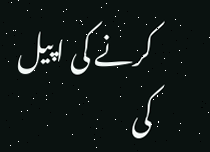کرنے کی اپیل کی